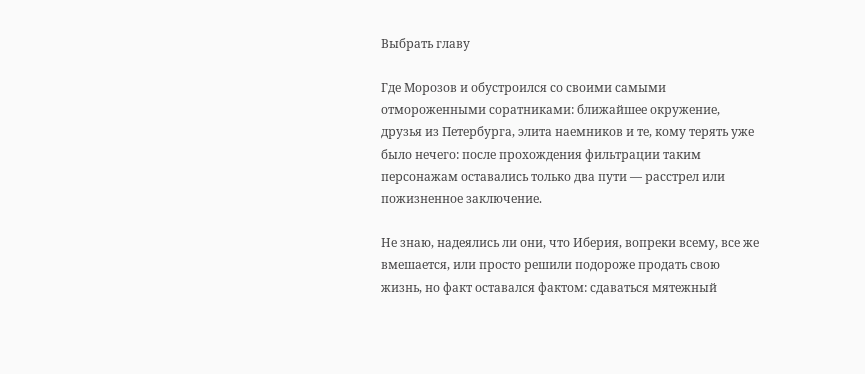Выбрать главу

Где Морозов и обустроился со своими самыми отмороженными соратниками: ближайшее окружение, друзья из Петербурга, элита наемников и те, кому терять уже было нечего: после прохождения фильтрации таким персонажам оставались только два пути — расстрел или пожизненное заключение.

Не знаю, надеялись ли они, что Иберия, вопреки всему, все же вмешается, или просто решили подороже продать свою жизнь, но факт оставался фактом: сдаваться мятежный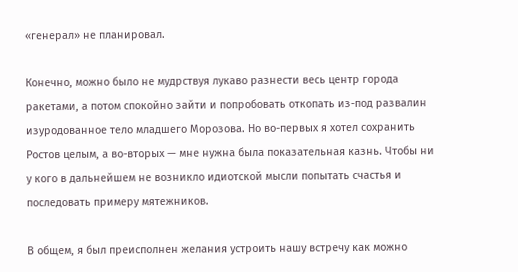«генерал» не планировал.

Конечно, можно было не мудрствуя лукаво разнести весь центр города ракетами, а потом спокойно зайти и попробовать откопать из-под развалин изуродованное тело младшего Морозова. Но во-первых я хотел сохранить Ростов целым, а во-вторых — мне нужна была показательная казнь. Чтобы ни у кого в дальнейшем не возникло идиотской мысли попытать счастья и последовать примеру мятежников.

В общем, я был преисполнен желания устроить нашу встречу как можно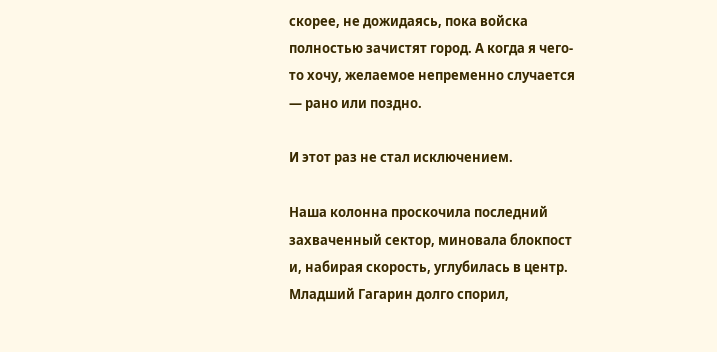скорее, не дожидаясь, пока войска полностью зачистят город. А когда я чего-то хочу, желаемое непременно случается — рано или поздно.

И этот раз не стал исключением.

Наша колонна проскочила последний захваченный сектор, миновала блокпост и, набирая скорость, углубилась в центр. Младший Гагарин долго спорил,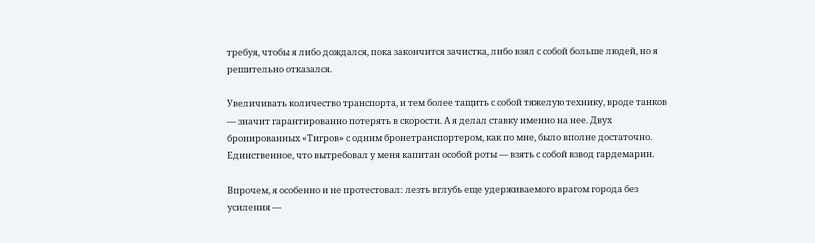требуя, чтобы я либо дождался, пока закончится зачистка, либо взял с собой больше людей, но я решительно отказался.

Увеличивать количество транспорта, и тем более тащить с собой тяжелую технику, вроде танков — значит гарантированно потерять в скорости. А я делал ставку именно на нее. Двух бронированных «Тигров» с одним бронетранспортером, как по мне, было вполне достаточно. Единственное, что вытребовал у меня капитан особой роты — взять с собой взвод гардемарин.

Впрочем, я особенно и не протестовал: лезть вглубь еще удерживаемого врагом города без усиления —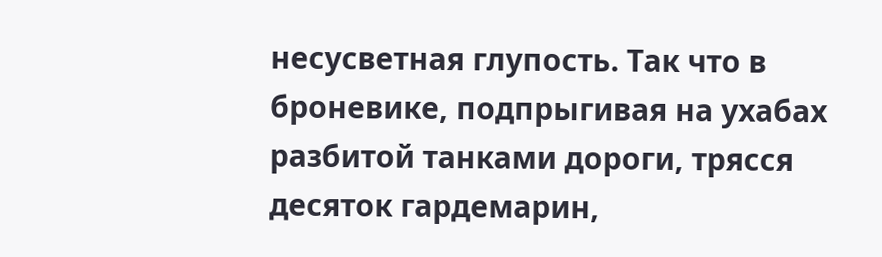несусветная глупость. Так что в броневике, подпрыгивая на ухабах разбитой танками дороги, трясся десяток гардемарин,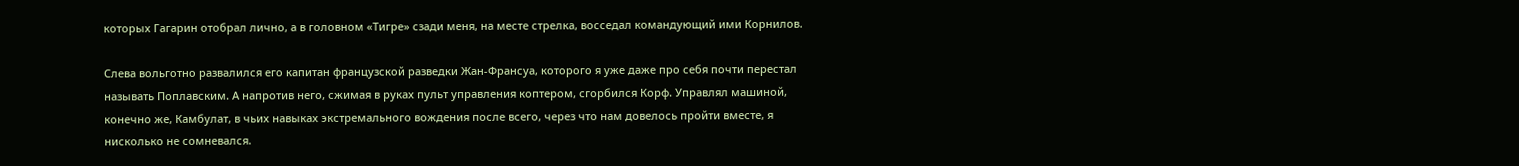которых Гагарин отобрал лично, а в головном «Тигре» сзади меня, на месте стрелка, восседал командующий ими Корнилов.

Слева вольготно развалился его капитан французской разведки Жан-Франсуа, которого я уже даже про себя почти перестал называть Поплавским. А напротив него, сжимая в руках пульт управления коптером, сгорбился Корф. Управлял машиной, конечно же, Камбулат, в чьих навыках экстремального вождения после всего, через что нам довелось пройти вместе, я нисколько не сомневался.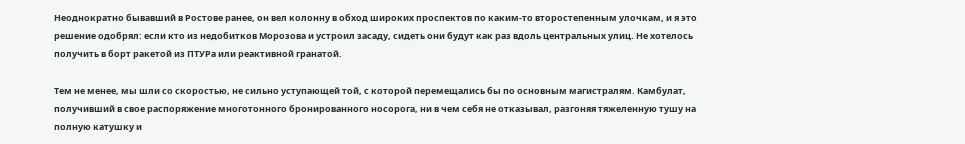Неоднократно бывавший в Ростове ранее, он вел колонну в обход широких проспектов по каким-то второстепенным улочкам, и я это решение одобрял: если кто из недобитков Морозова и устроил засаду, сидеть они будут как раз вдоль центральных улиц. Не хотелось получить в борт ракетой из ПТУРа или реактивной гранатой.

Тем не менее, мы шли со скоростью, не сильно уступающей той, с которой перемещались бы по основным магистралям. Камбулат, получивший в свое распоряжение многотонного бронированного носорога, ни в чем себя не отказывал, разгоняя тяжеленную тушу на полную катушку и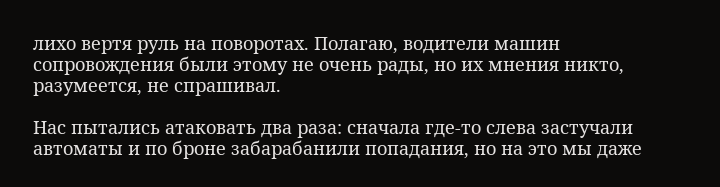лихо вертя руль на поворотах. Полагаю, водители машин сопровождения были этому не очень рады, но их мнения никто, разумеется, не спрашивал.

Нас пытались атаковать два раза: сначала где-то слева застучали автоматы и по броне забарабанили попадания, но на это мы даже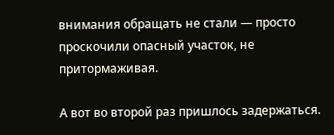внимания обращать не стали — просто проскочили опасный участок, не притормаживая.

А вот во второй раз пришлось задержаться.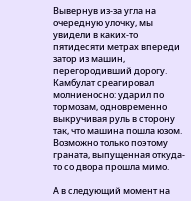Вывернув из-за угла на очередную улочку, мы увидели в каких-то пятидесяти метрах впереди затор из машин, перегородивший дорогу. Камбулат среагировал молниеносно: ударил по тормозам, одновременно выкручивая руль в сторону так, что машина пошла юзом. Возможно только поэтому граната, выпущенная откуда-то со двора прошла мимо.

А в следующий момент на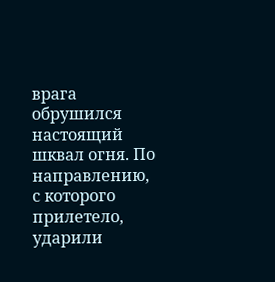врага обрушился настоящий шквал огня. По направлению, с которого прилетело, ударили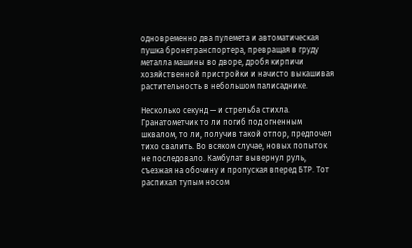одновременно два пулемета и автоматическая пушка бронетранспортера, превращая в груду металла машины во дворе, дробя кирпичи хозяйственной пристройки и начисто выкашивая растительность в небольшом палисаднике.

Несколько секунд — и стрельба стихла. Гранатометчик то ли погиб под огненным шквалом, то ли, получив такой отпор, предпочел тихо свалить. Во всяком случае, новых попыток не последовало. Камбулат вывернул руль, съезжая на обочину и пропуская вперед БТР. Тот распихал тупым носом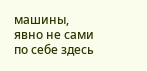машины, явно не сами по себе здесь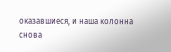оказавшиеся, и наша колонна снова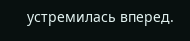устремилась вперед.